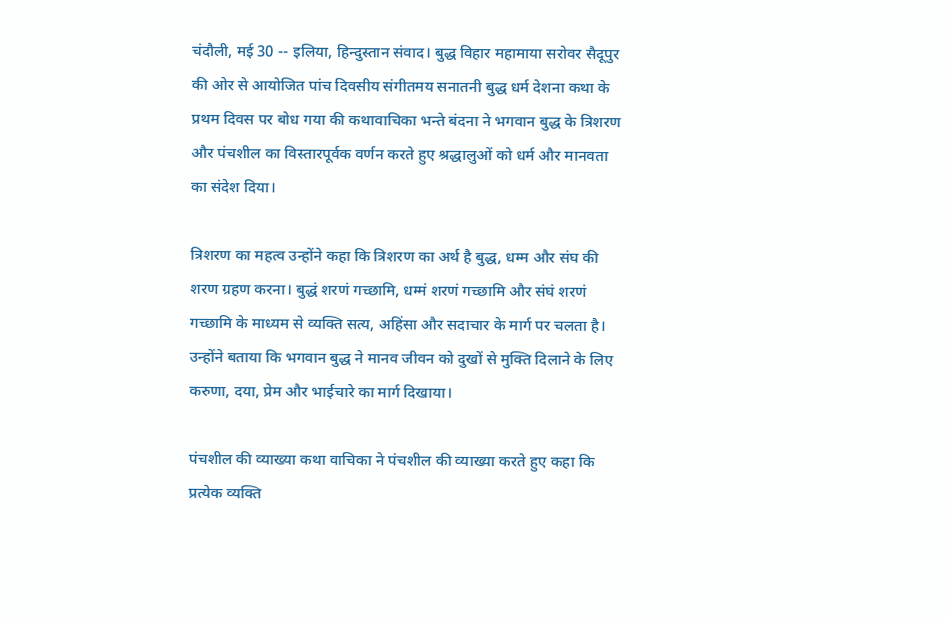चंदौली, मई 30 -- इलिया, हिन्दुस्तान संवाद। बुद्ध विहार महामाया सरोवर सैदूपुर की ओर से आयोजित पांच दिवसीय संगीतमय सनातनी बुद्ध धर्म देशना कथा के प्रथम दिवस पर बोध गया की कथावाचिका भन्ते बंदना ने भगवान बुद्ध के त्रिशरण और पंचशील का विस्तारपूर्वक वर्णन करते हुए श्रद्धालुओं को धर्म और मानवता का संदेश दिया।

त्रिशरण का महत्व उन्होंने कहा कि त्रिशरण का अर्थ है बुद्ध, धम्म और संघ की शरण ग्रहण करना। बुद्धं शरणं गच्छामि, धम्मं शरणं गच्छामि और संघं शरणं गच्छामि के माध्यम से व्यक्ति सत्य, अहिंसा और सदाचार के मार्ग पर चलता है। उन्होंने बताया कि भगवान बुद्ध ने मानव जीवन को दुखों से मुक्ति दिलाने के लिए करुणा, दया, प्रेम और भाईचारे का मार्ग दिखाया।

पंचशील की व्याख्या कथा वाचिका ने पंचशील की व्याख्या करते हुए कहा कि प्रत्येक व्यक्ति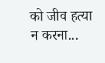को जीव हत्या न करना...